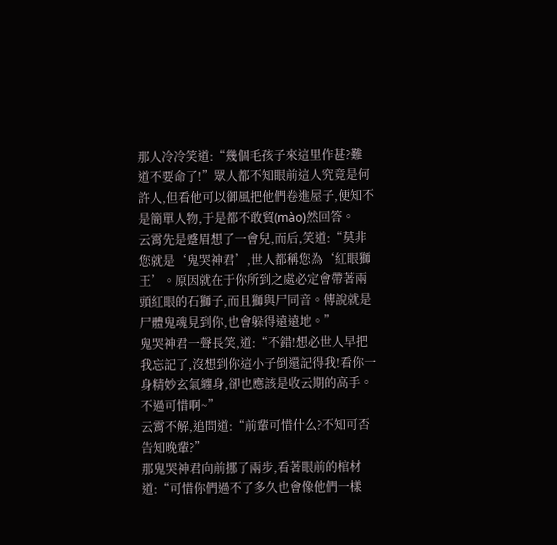那人冷冷笑道:“幾個毛孩子來這里作甚?難道不要命了!”眾人都不知眼前這人究竟是何許人,但看他可以御風把他們卷進屋子,便知不是簡單人物,于是都不敢貿(mào)然回答。
云霄先是蹙眉想了一會兒,而后,笑道:“莫非您就是‘鬼哭神君’,世人都稱您為‘紅眼獅王’。原因就在于你所到之處必定會帶著兩頭紅眼的石獅子,而且獅與尸同音。傳說就是尸體鬼魂見到你,也會躲得遠遠地。”
鬼哭神君一聲長笑,道:“不錯!想必世人早把我忘記了,沒想到你這小子倒還記得我!看你一身精妙玄氣纏身,卻也應該是收云期的高手。不過可惜啊~”
云霄不解,追問道:“前輩可惜什么?不知可否告知晚輩?”
那鬼哭神君向前挪了兩步,看著眼前的棺材道:“可惜你們過不了多久也會像他們一樣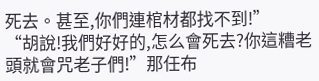死去。甚至,你們連棺材都找不到!”
“胡說!我們好好的,怎么會死去?你這糟老頭就會咒老子們!”那任布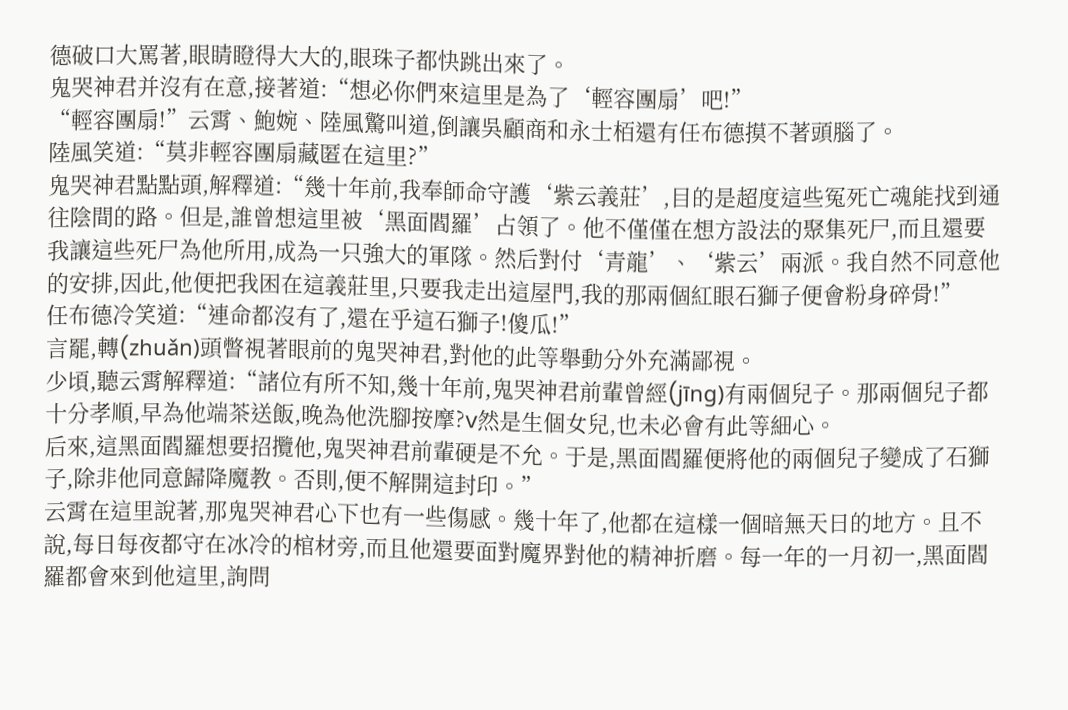德破口大罵著,眼睛瞪得大大的,眼珠子都快跳出來了。
鬼哭神君并沒有在意,接著道:“想必你們來這里是為了‘輕容團扇’吧!”
“輕容團扇!”云霄、鮑婉、陸風驚叫道,倒讓吳顧商和永士栢還有任布德摸不著頭腦了。
陸風笑道:“莫非輕容團扇藏匿在這里?”
鬼哭神君點點頭,解釋道:“幾十年前,我奉師命守護‘紫云義莊’,目的是超度這些冤死亡魂能找到通往陰間的路。但是,誰曾想這里被‘黑面閻羅’占領了。他不僅僅在想方設法的聚集死尸,而且還要我讓這些死尸為他所用,成為一只強大的軍隊。然后對付‘青龍’、‘紫云’兩派。我自然不同意他的安排,因此,他便把我困在這義莊里,只要我走出這屋門,我的那兩個紅眼石獅子便會粉身碎骨!”
任布德冷笑道:“連命都沒有了,還在乎這石獅子!傻瓜!”
言罷,轉(zhuǎn)頭瞥視著眼前的鬼哭神君,對他的此等舉動分外充滿鄙視。
少頃,聽云霄解釋道:“諸位有所不知,幾十年前,鬼哭神君前輩曾經(jīng)有兩個兒子。那兩個兒子都十分孝順,早為他端茶送飯,晚為他洗腳按摩?v然是生個女兒,也未必會有此等細心。
后來,這黑面閻羅想要招攬他,鬼哭神君前輩硬是不允。于是,黑面閻羅便將他的兩個兒子變成了石獅子,除非他同意歸降魔教。否則,便不解開這封印。”
云霄在這里說著,那鬼哭神君心下也有一些傷感。幾十年了,他都在這樣一個暗無天日的地方。且不說,每日每夜都守在冰冷的棺材旁,而且他還要面對魔界對他的精神折磨。每一年的一月初一,黑面閻羅都會來到他這里,詢問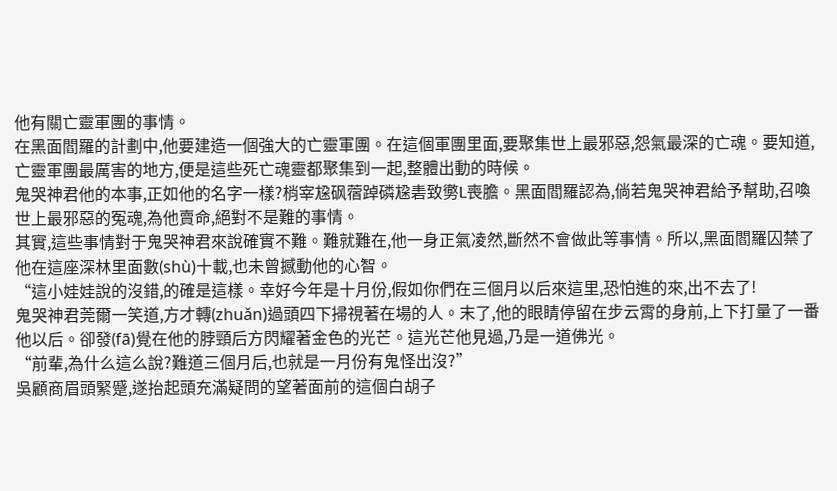他有關亡靈軍團的事情。
在黑面閻羅的計劃中,他要建造一個強大的亡靈軍團。在這個軍團里面,要聚集世上最邪惡,怨氣最深的亡魂。要知道,亡靈軍團最厲害的地方,便是這些死亡魂靈都聚集到一起,整體出動的時候。
鬼哭神君他的本事,正如他的名字一樣?梢宰尮砜蓿踔磷尮砉致勶L喪膽。黑面閻羅認為,倘若鬼哭神君給予幫助,召喚世上最邪惡的冤魂,為他賣命,絕對不是難的事情。
其實,這些事情對于鬼哭神君來說確實不難。難就難在,他一身正氣凌然,斷然不會做此等事情。所以,黑面閻羅囚禁了他在這座深林里面數(shù)十載,也未曾撼動他的心智。
“這小娃娃說的沒錯,的確是這樣。幸好今年是十月份,假如你們在三個月以后來這里,恐怕進的來,出不去了!
鬼哭神君莞爾一笑道,方才轉(zhuǎn)過頭四下掃視著在場的人。末了,他的眼睛停留在步云霄的身前,上下打量了一番他以后。卻發(fā)覺在他的脖頸后方閃耀著金色的光芒。這光芒他見過,乃是一道佛光。
“前輩,為什么這么說?難道三個月后,也就是一月份有鬼怪出沒?”
吳顧商眉頭緊蹙,遂抬起頭充滿疑問的望著面前的這個白胡子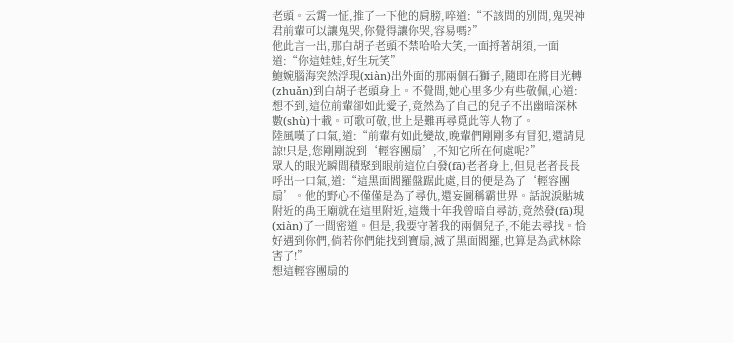老頭。云霄一怔,推了一下他的肩膀,啐道:“不該問的別問,鬼哭神君前輩可以讓鬼哭,你覺得讓你哭,容易嗎?”
他此言一出,那白胡子老頭不禁哈哈大笑,一面捋著胡須,一面道:“你這娃娃,好生玩笑”
鮑婉腦海突然浮現(xiàn)出外面的那兩個石獅子,隨即在將目光轉(zhuǎn)到白胡子老頭身上。不覺間,她心里多少有些敬佩,心道:想不到,這位前輩卻如此愛子,竟然為了自己的兒子不出幽暗深林數(shù)十載。可歌可敬,世上是難再尋覓此等人物了。
陸風嘆了口氣,道:“前輩有如此變故,晚輩們剛剛多有冒犯,還請見諒!只是,您剛剛說到‘輕容團扇’,不知它所在何處呢?”
眾人的眼光瞬間積聚到眼前這位白發(fā)老者身上,但見老者長長呼出一口氣,道:“這黑面閻羅盤踞此處,目的便是為了‘輕容團扇’。他的野心不僅僅是為了尋仇,還妄圖稱霸世界。話說淚骷城附近的禹王廟就在這里附近,這幾十年我曾暗自尋訪,竟然發(fā)現(xiàn)了一間密道。但是,我要守著我的兩個兒子,不能去尋找。恰好遇到你們,倘若你們能找到寶扇,滅了黑面閻羅,也算是為武林除害了!”
想這輕容團扇的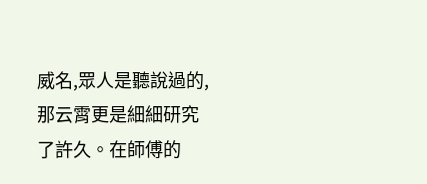威名,眾人是聽說過的,那云霄更是細細研究了許久。在師傅的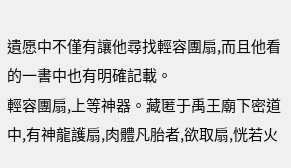遺愿中不僅有讓他尋找輕容團扇,而且他看的一書中也有明確記載。
輕容團扇,上等神器。藏匿于禹王廟下密道中,有神龍護扇,肉體凡胎者,欲取扇,恍若火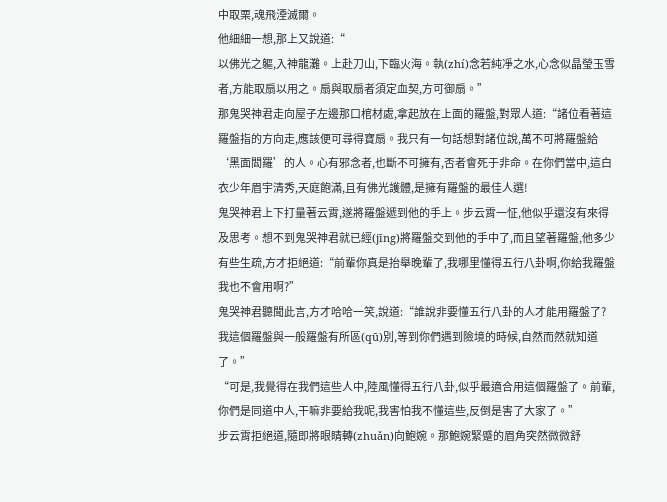中取栗,魂飛湮滅爾。
他細細一想,那上又說道:“
以佛光之軀,入神龍灘。上赴刀山,下臨火海。執(zhí)念若純凈之水,心念似晶瑩玉雪者,方能取扇以用之。扇與取扇者須定血契,方可御扇。”
那鬼哭神君走向屋子左邊那口棺材處,拿起放在上面的羅盤,對眾人道:“諸位看著這羅盤指的方向走,應該便可尋得寶扇。我只有一句話想對諸位說,萬不可將羅盤給‘黑面閻羅’的人。心有邪念者,也斷不可擁有,否者會死于非命。在你們當中,這白衣少年眉宇清秀,天庭飽滿,且有佛光護體,是擁有羅盤的最佳人選!
鬼哭神君上下打量著云霄,遂將羅盤遞到他的手上。步云霄一怔,他似乎還沒有來得及思考。想不到鬼哭神君就已經(jīng)將羅盤交到他的手中了,而且望著羅盤,他多少有些生疏,方才拒絕道:“前輩你真是抬舉晚輩了,我哪里懂得五行八卦啊,你給我羅盤我也不會用啊?”
鬼哭神君聽聞此言,方才哈哈一笑,說道:“誰說非要懂五行八卦的人才能用羅盤了?我這個羅盤與一般羅盤有所區(qū)別,等到你們遇到險境的時候,自然而然就知道了。”
“可是,我覺得在我們這些人中,陸風懂得五行八卦,似乎最適合用這個羅盤了。前輩,你們是同道中人,干嘛非要給我呢,我害怕我不懂這些,反倒是害了大家了。”
步云霄拒絕道,隨即將眼睛轉(zhuǎn)向鮑婉。那鮑婉緊蹙的眉角突然微微舒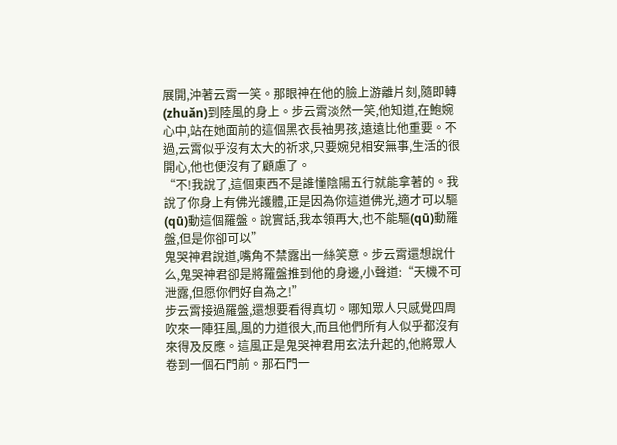展開,沖著云霄一笑。那眼神在他的臉上游離片刻,隨即轉(zhuǎn)到陸風的身上。步云霄淡然一笑,他知道,在鮑婉心中,站在她面前的這個黑衣長袖男孩,遠遠比他重要。不過,云霄似乎沒有太大的祈求,只要婉兒相安無事,生活的很開心,他也便沒有了顧慮了。
“不!我說了,這個東西不是誰懂陰陽五行就能拿著的。我說了你身上有佛光護體,正是因為你這道佛光,適才可以驅(qū)動這個羅盤。說實話,我本領再大,也不能驅(qū)動羅盤,但是你卻可以”
鬼哭神君說道,嘴角不禁露出一絲笑意。步云霄還想說什么,鬼哭神君卻是將羅盤推到他的身邊,小聲道:“天機不可泄露,但愿你們好自為之!”
步云霄接過羅盤,還想要看得真切。哪知眾人只感覺四周吹來一陣狂風,風的力道很大,而且他們所有人似乎都沒有來得及反應。這風正是鬼哭神君用玄法升起的,他將眾人卷到一個石門前。那石門一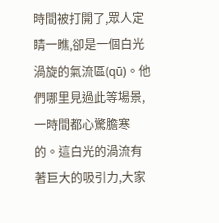時間被打開了,眾人定睛一瞧,卻是一個白光渦旋的氣流區(qū)。他們哪里見過此等場景,一時間都心驚膽寒的。這白光的渦流有著巨大的吸引力,大家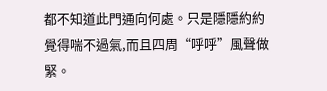都不知道此門通向何處。只是隱隱約約覺得喘不過氣,而且四周“呼呼”風聲做緊。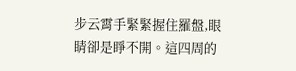步云霄手緊緊握住羅盤,眼睛卻是睜不開。這四周的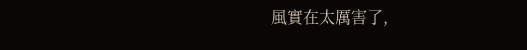風實在太厲害了,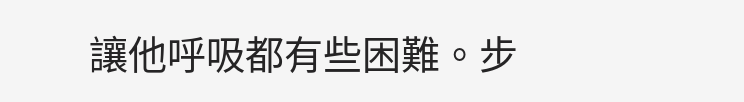讓他呼吸都有些困難。步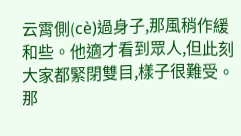云霄側(cè)過身子,那風稍作緩和些。他適才看到眾人,但此刻大家都緊閉雙目,樣子很難受。那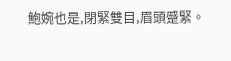鮑婉也是,閉緊雙目,眉頭蹙緊。